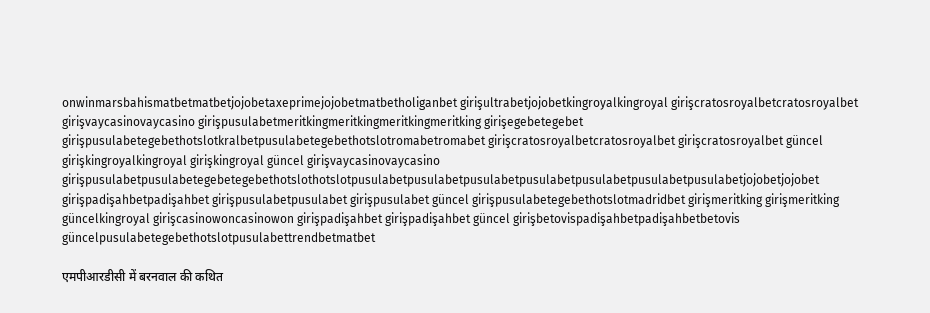onwinmarsbahismatbetmatbetjojobetaxeprimejojobetmatbetholiganbet girişultrabetjojobetkingroyalkingroyal girişcratosroyalbetcratosroyalbet girişvaycasinovaycasino girişpusulabetmeritkingmeritkingmeritkingmeritking girişegebetegebet girişpusulabetegebethotslotkralbetpusulabetegebethotslotromabetromabet girişcratosroyalbetcratosroyalbet girişcratosroyalbet güncel girişkingroyalkingroyal girişkingroyal güncel girişvaycasinovaycasino girişpusulabetpusulabetegebetegebethotslothotslotpusulabetpusulabetpusulabetpusulabetpusulabetpusulabetpusulabetjojobetjojobet girişpadişahbetpadişahbet girişpusulabetpusulabet girişpusulabet güncel girişpusulabetegebethotslotmadridbet girişmeritking girişmeritking güncelkingroyal girişcasinowoncasinowon girişpadişahbet girişpadişahbet güncel girişbetovispadişahbetpadişahbetbetovis güncelpusulabetegebethotslotpusulabettrendbetmatbet

एमपीआरडीसी में बरनवाल की कथित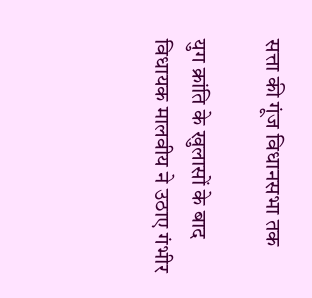सत्ता की गूंज विधानसभा तक

युग क्रांति के खुलासों के बाद विधायक मालवीय ने उठाए गंभीर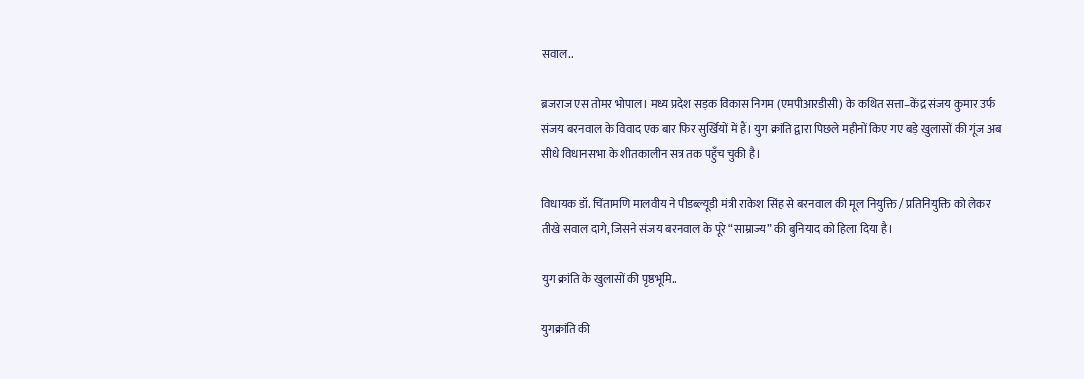सवाल..

ब्रजराज एस तोमर भोपाल। मध्य प्रदेश सड़क विकास निगम (एमपीआरडीसी) के कथित सत्ता–केंद्र संजय कुमार उर्फ संजय बरनवाल के विवाद एक बार फिर सुर्खियों में हैं। युग क्रांति द्वारा पिछले महीनों किए गए बड़े खुलासों की गूंज अब सीधे विधानसभा के शीतकालीन सत्र तक पहुँच चुकी है।

विधायक डॉ. चिंतामणि मालवीय ने पीडब्ल्यूडी मंत्री राकेश सिंह से बरनवाल की मूल नियुक्ति / प्रतिनियुक्ति को लेकर तीखे सवाल दागे, जिसने संजय बरनवाल के पूरे “साम्राज्य” की बुनियाद को हिला दिया है।

युग क्रांति के खुलासों की पृष्ठभूमि..

युगक्रांति की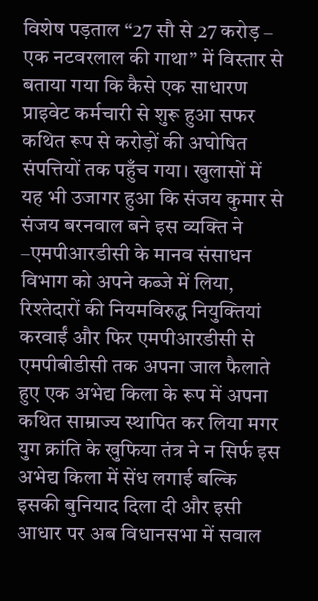विशेष पड़ताल “27 सौ से 27 करोड़ – एक नटवरलाल की गाथा” में विस्तार से बताया गया कि कैसे एक साधारण प्राइवेट कर्मचारी से शुरू हुआ सफर कथित रूप से करोड़ों की अघोषित संपत्तियों तक पहुँच गया। खुलासों में यह भी उजागर हुआ कि संजय कुमार से संजय बरनवाल बने इस व्यक्ति ने –एमपीआरडीसी के मानव संसाधन विभाग को अपने कब्जे में लिया, रिश्तेदारों की नियमविरुद्ध नियुक्तियां करवाईं और फिर एमपीआरडीसी से एमपीबीडीसी तक अपना जाल फैलाते हुए एक अभेद्य किला के रूप में अपना कथित साम्राज्य स्थापित कर लिया मगर युग क्रांति के खुफिया तंत्र ने न सिर्फ इस अभेद्य किला में सेंध लगाई बल्कि इसकी बुनियाद दिला दी और इसी आधार पर अब विधानसभा में सवाल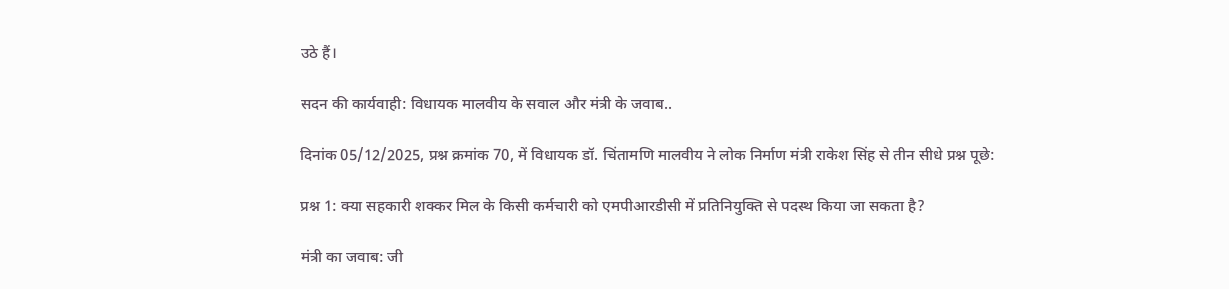उठे हैं।

सदन की कार्यवाही: विधायक मालवीय के सवाल और मंत्री के जवाब..

दिनांक 05/12/2025, प्रश्न क्रमांक 70, में विधायक डॉ. चिंतामणि मालवीय ने लोक निर्माण मंत्री राकेश सिंह से तीन सीधे प्रश्न पूछे:

प्रश्न 1: क्या सहकारी शक्कर मिल के किसी कर्मचारी को एमपीआरडीसी में प्रतिनियुक्ति से पदस्थ किया जा सकता है?

मंत्री का जवाब: जी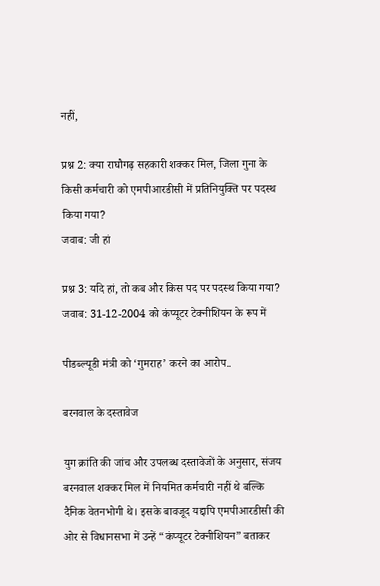नहीं,

प्रश्न 2: क्या राघौगढ़ सहकारी शक्कर मिल, जिला गुना के किसी कर्मचारी को एमपीआरडीसी में प्रतिनियुक्ति पर पदस्थ किया गया?
जवाब: जी हां

प्रश्न 3: यदि हां, तो कब और किस पद पर पदस्थ किया गया?
जवाब: 31-12-2004 को कंप्यूटर टेक्नीशियन के रूप में

पीडब्ल्यूडी मंत्री को ‘गुमराह’ करने का आरोप..

बरनवाल के दस्तावेज

युग क्रांति की जांच और उपलब्ध दस्तावेजों के अनुसार, संजय बरनवाल शक्कर मिल में नियमित कर्मचारी नहीं थे बल्कि दैनिक वेतनभोगी थे। इसके बावजूद यद्दापि एमपीआरडीसी की ओर से विधानसभा में उन्हें “कंप्यूटर टेक्नीशियन” बताकर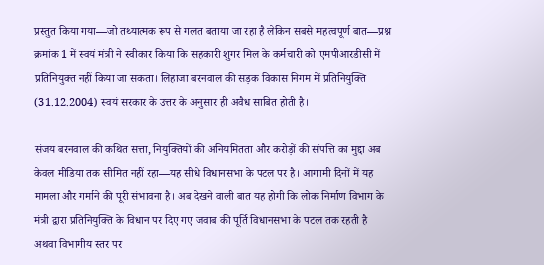प्रस्तुत किया गया—जो तथ्यात्मक रूप से गलत बताया जा रहा है लेकिन सबसे महत्वपूर्ण बात—प्रश्न क्रमांक 1 में स्वयं मंत्री ने स्वीकार किया कि सहकारी शुगर मिल के कर्मचारी को एमपीआरडीसी में प्रतिनियुक्त नहीं किया जा सकता। लिहाजा बरनवाल की सड़क विकास निगम में प्रतिनियुक्ति (31.12.2004) स्वयं सरकार के उत्तर के अनुसार ही अवैध साबित होती है।

संजय बरनवाल की कथित सत्ता, नियुक्तियों की अनियमितता और करोड़ों की संपत्ति का मुद्दा अब केवल मीडिया तक सीमित नहीं रहा—यह सीधे विधानसभा के पटल पर है। आगामी दिनों में यह मामला और गर्माने की पूरी संभावना है। अब देखने वाली बात यह होगी कि लोक निर्माण विभाग के मंत्री द्वारा प्रतिनियुक्ति के विधान पर दिए गए जवाब की पूर्ति विधानसभा के पटल तक रहती है अथवा विभागीय स्तर पर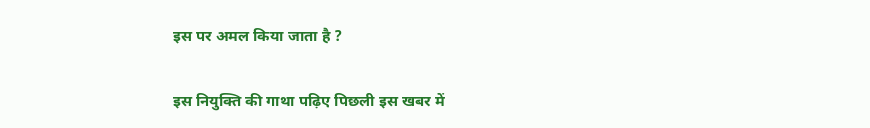इस पर अमल किया जाता है ?

इस नियुक्ति की गाथा पढ़िए पिछली इस खबर में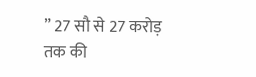” 27 सौ से 27 करोड़ तक की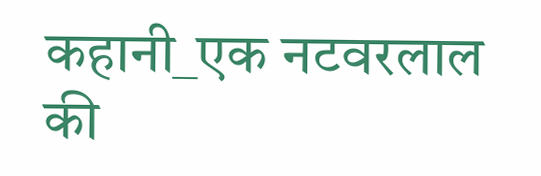कहानी_एक नटवरलाल की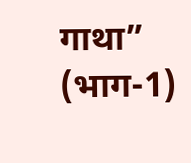गाथा” (भाग-1)